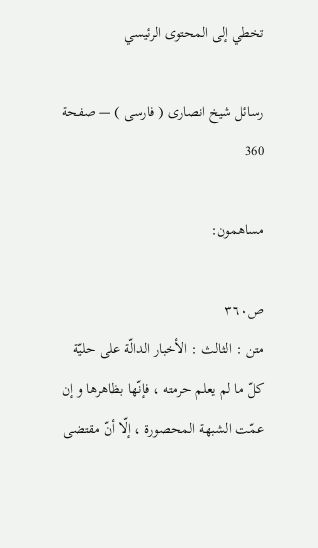تخطي إلى المحتوى الرئيسي

رسائل شيخ انصارى ( فارسى ) — صفحة 360

مساهمون:

ص٣٦٠
متن : الثالث : الأخبار الدالّة على حليّة كلّ ما لم يعلم حرمته ، فإنّها بظاهرها و إن عمّت الشبهة المحصورة ، إلّا أنّ مقتضى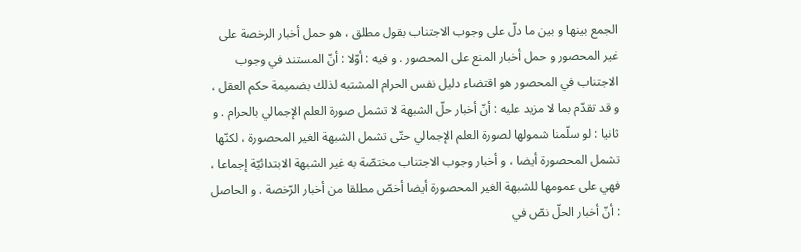الجمع بينها و بين ما دلّ على وجوب الاجتناب بقول مطلق ، هو حمل أخبار الرخصة على غير المحصور و حمل أخبار المنع على المحصور . و فيه : أوّلا : أنّ المستند في وجوب الاجتناب في المحصور هو اقتضاء دليل نفس الحرام المشتبه لذلك بضميمة حكم العقل ، و قد تقدّم بما لا مزيد عليه : أنّ أخبار حلّ الشبهة لا تشمل صورة العلم الإجمالي بالحرام . و ثانيا : لو سلّمنا شمولها لصورة العلم الإجمالي حتّى تشمل الشبهة الغير المحصورة ، لكنّها تشمل المحصورة أيضا ، و أخبار وجوب الاجتناب مختصّة به غير الشبهة الابتدائيّة إجماعا ، فهي على عمومها للشبهة الغير المحصورة أيضا أخصّ مطلقا من أخبار الرّخصة . و الحاصل : أنّ أخبار الحلّ نصّ في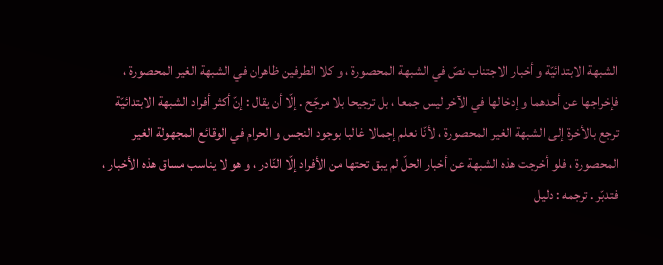الشبهة الابتدائيّة و أخبار الاجتناب نصّ في الشبهة المحصورة ، و كلا الطرفين ظاهران في الشبهة الغير المحصورة ، فإخراجها عن أحدهما و إدخالها في الآخر ليس جمعا ، بل ترجيحا بلا مرجّح . إلّا أن يقال : إنّ أكثر أفراد الشبهة الابتدائيّة ترجع بالأخرة إلى الشبهة الغير المحصورة ، لأنّا نعلم إجمالا غالبا بوجود النجس و الحرام في الوقائع المجهولة الغير المحصورة ، فلو أخرجت هذه الشبهة عن أخبار الحلّ لم يبق تحتها من الأفراد إلّا النّادر ، و هو لا يناسب مساق هذه الأخبار ، فتدبّر . ترجمه : دليل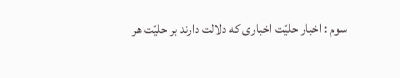سوم : اخبار حليّت اخبارى كه دلالت دارند بر حليّت هر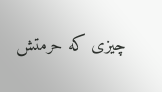چيزى كه حرمتش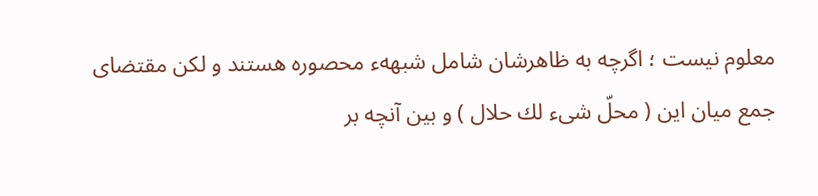معلوم نيست ؛ اگرچه به ظاهرشان شامل شبههء محصوره هستند و لكن مقتضاى جمع ميان اين ( محلّ شىء لك حلال ) و بين آنچه بر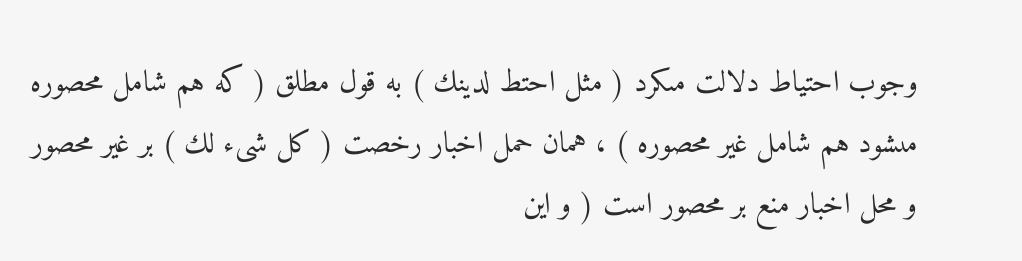وجوب احتياط دلالت مىكرد ( مثل احتط لدينك ) به قول مطلق ( كه هم شامل محصوره مىشود هم شامل غير محصوره ) ، همان حمل اخبار رخصت ( كل شىء لك ) بر غير محصور و محل اخبار منع بر محصور است ( و اين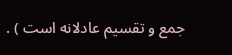جمع و تقسيم عادلانه است ) .